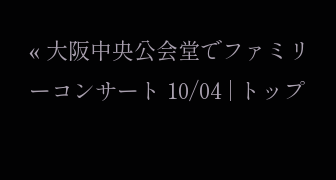« 大阪中央公会堂でファミリーコンサート 10/04 | トップ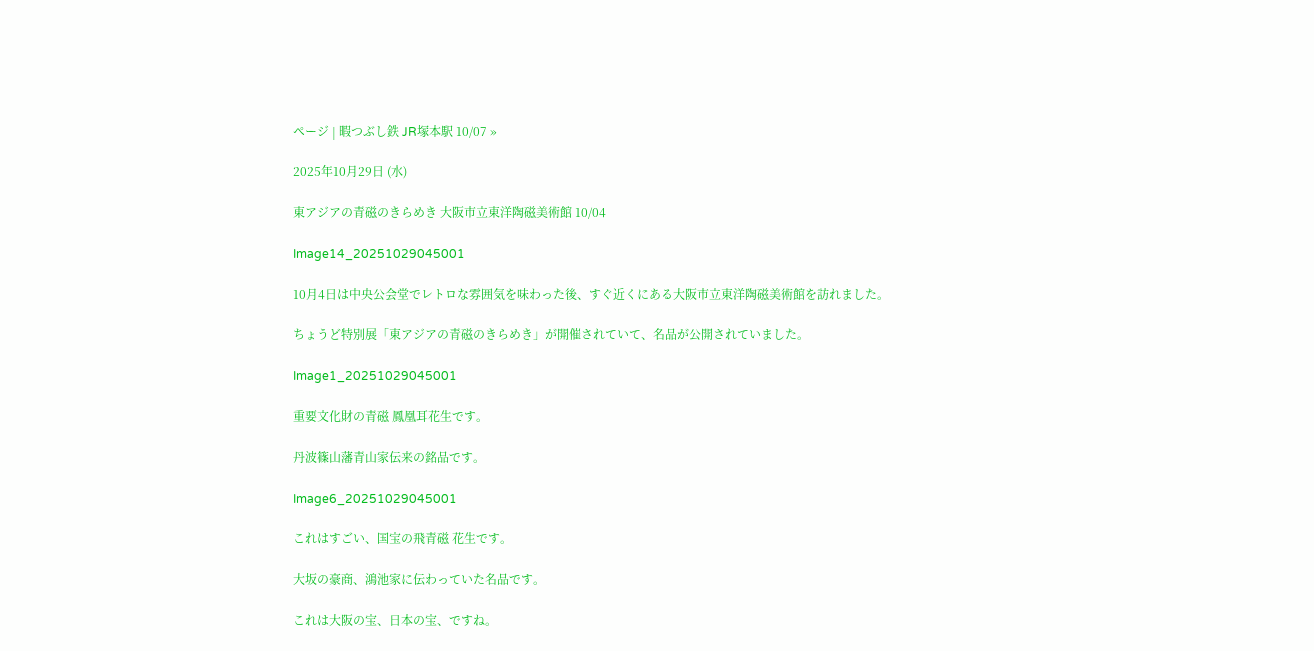ページ | 暇つぶし鉄 JR塚本駅 10/07 »

2025年10月29日 (水)

東アジアの青磁のきらめき 大阪市立東洋陶磁美術館 10/04

Image14_20251029045001

10月4日は中央公会堂でレトロな雰囲気を味わった後、すぐ近くにある大阪市立東洋陶磁美術館を訪れました。

ちょうど特別展「東アジアの青磁のきらめき」が開催されていて、名品が公開されていました。

Image1_20251029045001

重要文化財の青磁 鳳凰耳花生です。

丹波篠山藩青山家伝来の銘品です。

Image6_20251029045001

これはすごい、国宝の飛青磁 花生です。

大坂の豪商、鴻池家に伝わっていた名品です。

これは大阪の宝、日本の宝、ですね。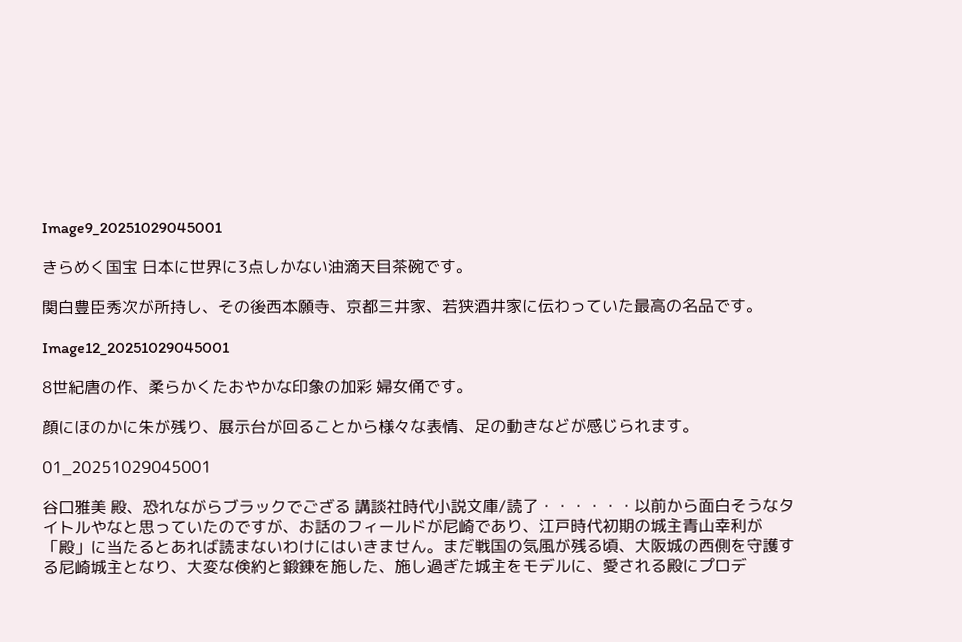Image9_20251029045001

きらめく国宝 日本に世界に3点しかない油滴天目茶碗です。

関白豊臣秀次が所持し、その後西本願寺、京都三井家、若狭酒井家に伝わっていた最高の名品です。

Image12_20251029045001

8世紀唐の作、柔らかくたおやかな印象の加彩 婦女俑です。

顔にほのかに朱が残り、展示台が回ることから様々な表情、足の動きなどが感じられます。

01_20251029045001

谷口雅美 殿、恐れながらブラックでござる 講談社時代小説文庫/読了・・・・・・以前から面白そうなタイトルやなと思っていたのですが、お話のフィールドが尼崎であり、江戸時代初期の城主青山幸利が「殿」に当たるとあれば読まないわけにはいきません。まだ戦国の気風が残る頃、大阪城の西側を守護する尼崎城主となり、大変な倹約と鍛錬を施した、施し過ぎた城主をモデルに、愛される殿にプロデ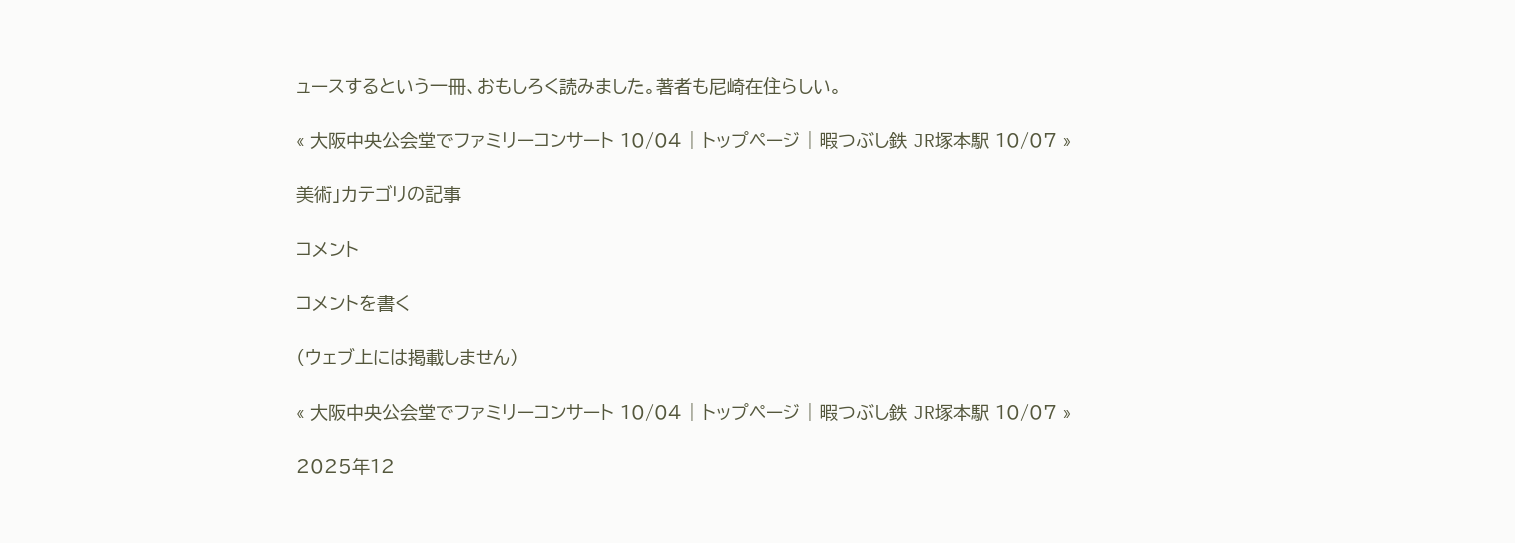ュースするという一冊、おもしろく読みました。著者も尼崎在住らしい。

« 大阪中央公会堂でファミリーコンサート 10/04 | トップページ | 暇つぶし鉄 JR塚本駅 10/07 »

美術」カテゴリの記事

コメント

コメントを書く

(ウェブ上には掲載しません)

« 大阪中央公会堂でファミリーコンサート 10/04 | トップページ | 暇つぶし鉄 JR塚本駅 10/07 »

2025年12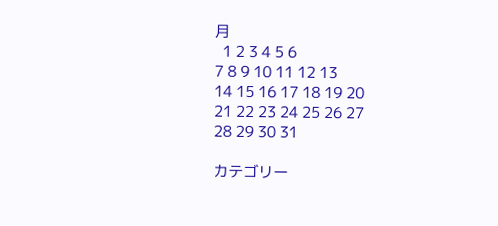月
  1 2 3 4 5 6
7 8 9 10 11 12 13
14 15 16 17 18 19 20
21 22 23 24 25 26 27
28 29 30 31

カテゴリー